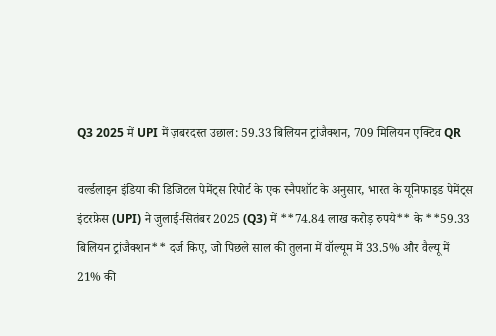Q3 2025 में UPI में ज़बरदस्त उछाल: 59.33 बिलियन ट्रांजैक्शन, 709 मिलियन एक्टिव QR

वर्ल्डलाइन इंडिया की डिजिटल पेमेंट्स रिपोर्ट के एक स्नैपशॉट के अनुसार, भारत के यूनिफाइड पेमेंट्स इंटरफ़ेस (UPI) ने जुलाई-सितंबर 2025 (Q3) में **74.84 लाख करोड़ रुपये** के **59.33 बिलियन ट्रांजैक्शन** दर्ज किए, जो पिछले साल की तुलना में वॉल्यूम में 33.5% और वैल्यू में 21% की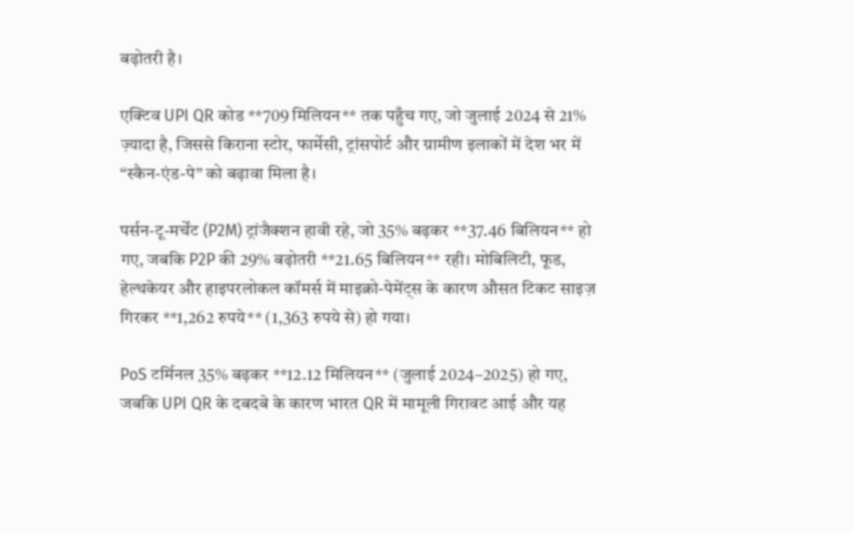बढ़ोतरी है।

एक्टिव UPI QR कोड **709 मिलियन** तक पहुँच गए, जो जुलाई 2024 से 21% ज़्यादा है, जिससे किराना स्टोर, फार्मेसी, ट्रांसपोर्ट और ग्रामीण इलाकों में देश भर में “स्कैन-एंड-पे” को बढ़ावा मिला है।

पर्सन-टू-मर्चेंट (P2M) ट्रांजैक्शन हावी रहे, जो 35% बढ़कर **37.46 बिलियन** हो गए, जबकि P2P की 29% बढ़ोतरी **21.65 बिलियन** रही। मोबिलिटी, फूड, हेल्थकेयर और हाइपरलोकल कॉमर्स में माइक्रो-पेमेंट्स के कारण औसत टिकट साइज़ गिरकर **1,262 रुपये** (1,363 रुपये से) हो गया।

PoS टर्मिनल 35% बढ़कर **12.12 मिलियन** (जुलाई 2024–2025) हो गए, जबकि UPI QR के दबदबे के कारण भारत QR में मामूली गिरावट आई और यह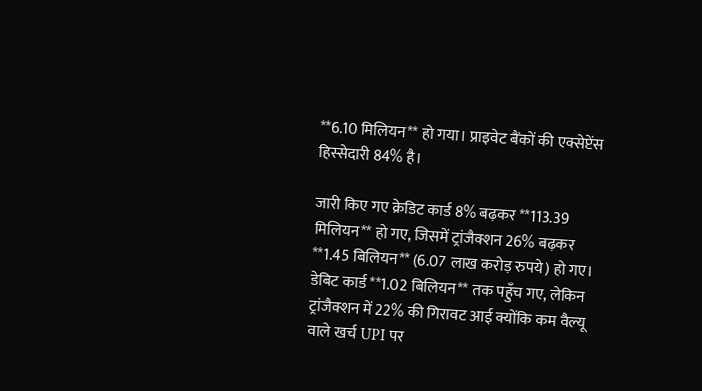**6.10 मिलियन** हो गया। प्राइवेट बैंकों की एक्सेप्टेंस हिस्सेदारी 84% है।

जारी किए गए क्रेडिट कार्ड 8% बढ़कर **113.39 मिलियन** हो गए, जिसमें ट्रांजैक्शन 26% बढ़कर **1.45 बिलियन** (6.07 लाख करोड़ रुपये) हो गए। डेबिट कार्ड **1.02 बिलियन** तक पहुँच गए, लेकिन ट्रांजैक्शन में 22% की गिरावट आई क्योंकि कम वैल्यू वाले खर्च UPI पर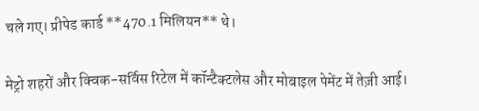चले गए। प्रीपेड कार्ड **470.1 मिलियन** थे।

मेट्रो शहरों और क्विक-सर्विस रिटेल में कॉन्टैक्टलेस और मोबाइल पेमेंट में तेज़ी आई।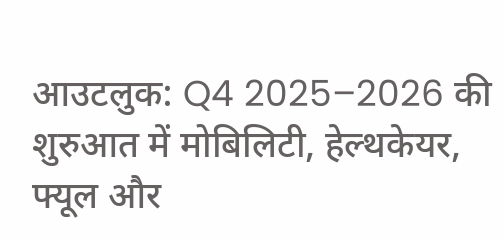आउटलुक: Q4 2025–2026 की शुरुआत में मोबिलिटी, हेल्थकेयर, फ्यूल और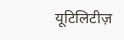यूटिलिटीज़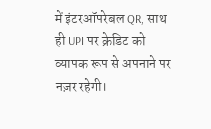में इंटरऑपरेबल QR, साथ ही UPI पर क्रेडिट को व्यापक रूप से अपनाने पर नज़र रहेगी।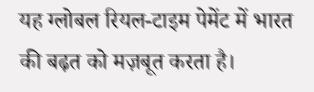यह ग्लोबल रियल-टाइम पेमेंट में भारत की बढ़त को मज़बूत करता है।